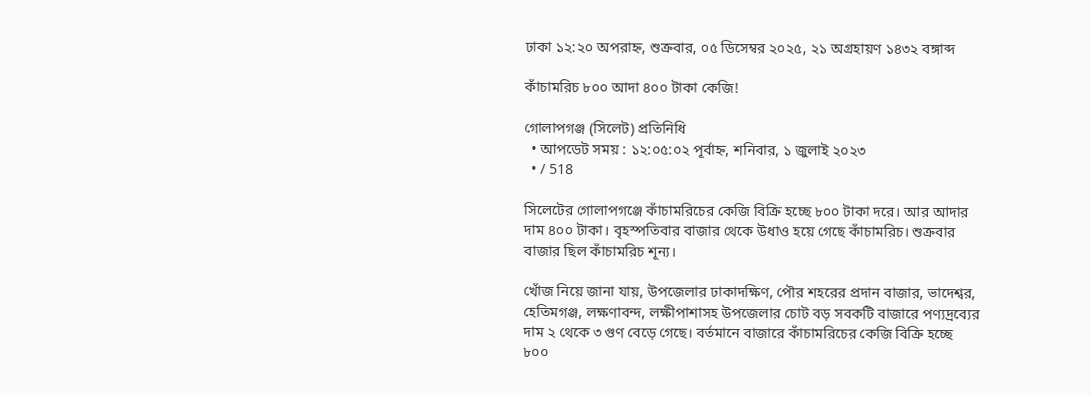ঢাকা ১২:২০ অপরাহ্ন, শুক্রবার, ০৫ ডিসেম্বর ২০২৫, ২১ অগ্রহায়ণ ১৪৩২ বঙ্গাব্দ

কাঁচামরিচ ৮০০ আদা ৪০০ টাকা কেজি!

গোলাপগঞ্জ (সিলেট) প্রতিনিধি
  • আপডেট সময় : ১২:০৫:০২ পূর্বাহ্ন, শনিবার, ১ জুলাই ২০২৩
  • / 518

সিলেটের গোলাপগঞ্জে কাঁচামরিচের কেজি বিক্রি হচ্ছে ৮০০ টাকা দরে। আর আদার দাম ৪০০ টাকা। বৃহস্পতিবার বাজার থেকে উধাও হয়ে গেছে কাঁচামরিচ। শুক্রবার বাজার ছিল কাঁচামরিচ শূন্য।

খোঁজ নিয়ে জানা যায়, উপজেলার ঢাকাদক্ষিণ, পৌর শহরের প্রদান বাজার, ভাদেশ্বর, হেতিমগঞ্জ, লক্ষণাবন্দ, লক্ষীপাশাসহ উপজেলার চোট বড় সবকটি বাজারে পণ্যদ্রব্যের দাম ২ থেকে ৩ গুণ বেড়ে গেছে। বর্তমানে বাজারে কাঁচামরিচের কেজি বিক্রি হচ্ছে ৮০০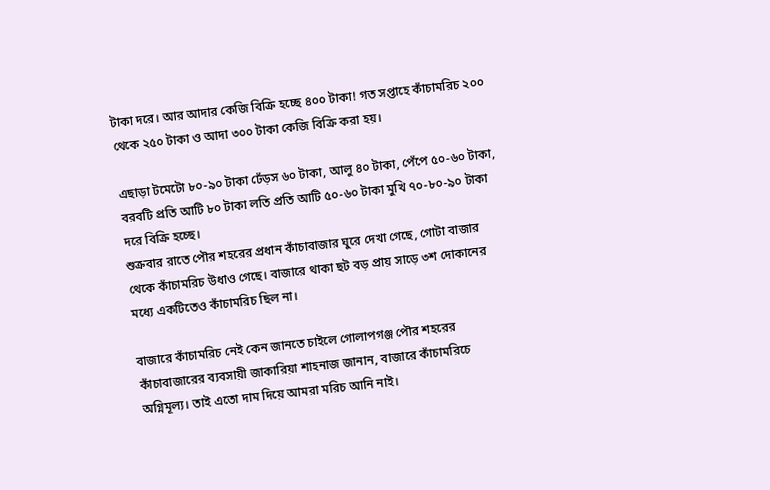টাকা দরে। আর আদার কেজি বিক্রি হচ্ছে ৪০০ টাকা! গত সপ্তাহে কাঁচামরিচ ২০০ থেকে ২৫০ টাকা ও আদা ৩০০ টাকা কেজি বিক্রি করা হয়।

এছাড়া টমেটো ৮০-৯০ টাকা ঢেঁড়স ৬০ টাকা, আলু ৪০ টাকা, পেঁপে ৫০-৬০ টাকা, বরবটি প্রতি আটি ৮০ টাকা লতি প্রতি আটি ৫০-৬০ টাকা মুখি ৭০-৮০-৯০ টাকা দরে বিক্রি হচ্ছে।
শুক্রবার রাতে পৌর শহরের প্রধান কাঁচাবাজার ঘুরে দেখা গেছে, গোটা বাজার থেকে কাঁচামরিচ উধাও গেছে। বাজারে থাকা ছট বড় প্রায় সাড়ে ৩শ দোকানের মধ্যে একটিতেও কাঁচামরিচ ছিল না।

বাজারে কাঁচামরিচ নেই কেন জানতে চাইলে গোলাপগঞ্জ পৌর শহরের কাঁচাবাজারের ব্যবসায়ী জাকারিয়া শাহনাজ জানান, বাজারে কাঁচামরিচে অগ্নিমূল্য। তাই এতো দাম দিয়ে আমরা মরিচ আনি নাই।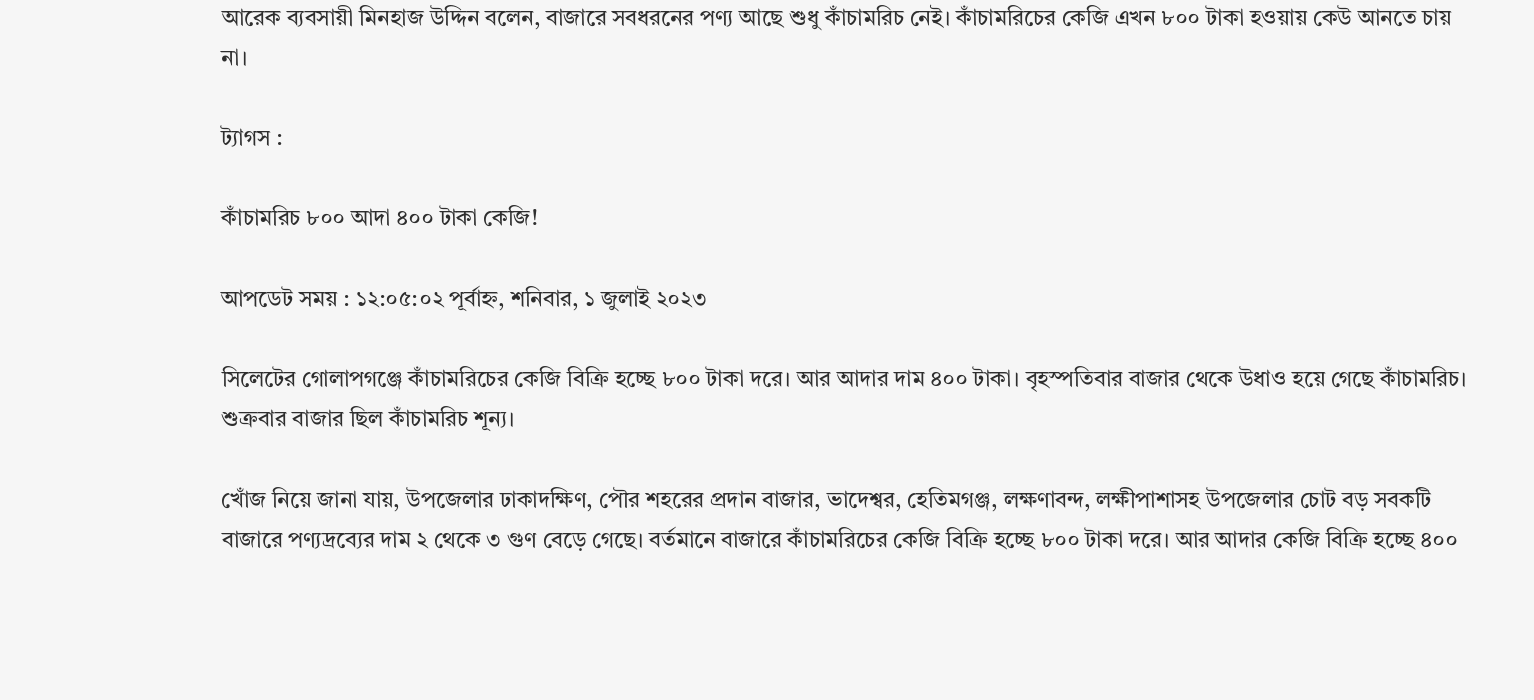আরেক ব্যবসায়ী মিনহাজ উদ্দিন বলেন, বাজারে সবধরনের পণ্য আছে শুধু কাঁচামরিচ নেই। কাঁচামরিচের কেজি এখন ৮০০ টাকা হওয়ায় কেউ আনতে চায় না।

ট্যাগস :

কাঁচামরিচ ৮০০ আদা ৪০০ টাকা কেজি!

আপডেট সময় : ১২:০৫:০২ পূর্বাহ্ন, শনিবার, ১ জুলাই ২০২৩

সিলেটের গোলাপগঞ্জে কাঁচামরিচের কেজি বিক্রি হচ্ছে ৮০০ টাকা দরে। আর আদার দাম ৪০০ টাকা। বৃহস্পতিবার বাজার থেকে উধাও হয়ে গেছে কাঁচামরিচ। শুক্রবার বাজার ছিল কাঁচামরিচ শূন্য।

খোঁজ নিয়ে জানা যায়, উপজেলার ঢাকাদক্ষিণ, পৌর শহরের প্রদান বাজার, ভাদেশ্বর, হেতিমগঞ্জ, লক্ষণাবন্দ, লক্ষীপাশাসহ উপজেলার চোট বড় সবকটি বাজারে পণ্যদ্রব্যের দাম ২ থেকে ৩ গুণ বেড়ে গেছে। বর্তমানে বাজারে কাঁচামরিচের কেজি বিক্রি হচ্ছে ৮০০ টাকা দরে। আর আদার কেজি বিক্রি হচ্ছে ৪০০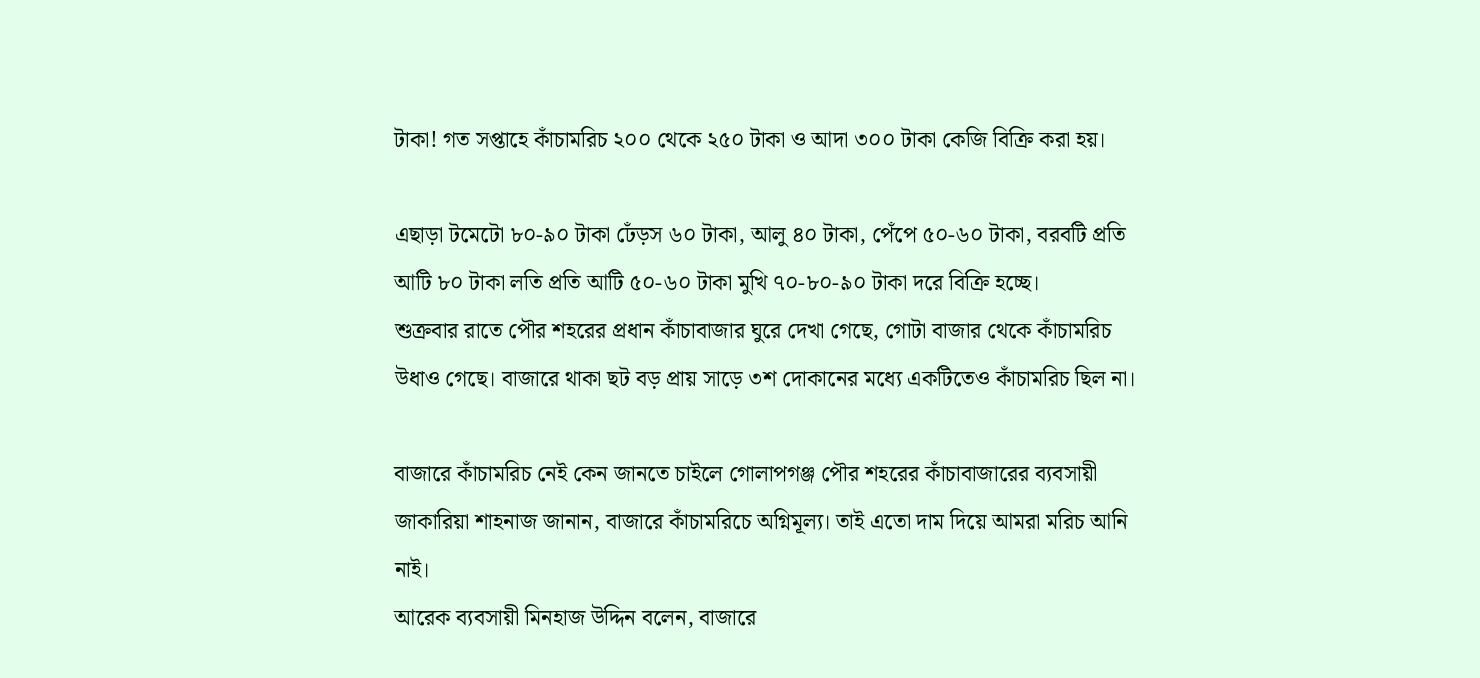টাকা! গত সপ্তাহে কাঁচামরিচ ২০০ থেকে ২৫০ টাকা ও আদা ৩০০ টাকা কেজি বিক্রি করা হয়।

এছাড়া টমেটো ৮০-৯০ টাকা ঢেঁড়স ৬০ টাকা, আলু ৪০ টাকা, পেঁপে ৫০-৬০ টাকা, বরবটি প্রতি আটি ৮০ টাকা লতি প্রতি আটি ৫০-৬০ টাকা মুখি ৭০-৮০-৯০ টাকা দরে বিক্রি হচ্ছে।
শুক্রবার রাতে পৌর শহরের প্রধান কাঁচাবাজার ঘুরে দেখা গেছে, গোটা বাজার থেকে কাঁচামরিচ উধাও গেছে। বাজারে থাকা ছট বড় প্রায় সাড়ে ৩শ দোকানের মধ্যে একটিতেও কাঁচামরিচ ছিল না।

বাজারে কাঁচামরিচ নেই কেন জানতে চাইলে গোলাপগঞ্জ পৌর শহরের কাঁচাবাজারের ব্যবসায়ী জাকারিয়া শাহনাজ জানান, বাজারে কাঁচামরিচে অগ্নিমূল্য। তাই এতো দাম দিয়ে আমরা মরিচ আনি নাই।
আরেক ব্যবসায়ী মিনহাজ উদ্দিন বলেন, বাজারে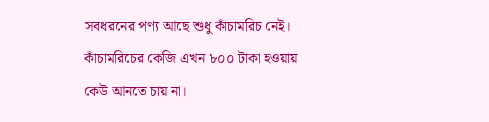সবধরনের পণ্য আছে শুধু কাঁচামরিচ নেই। কাঁচামরিচের কেজি এখন ৮০০ টাকা হওয়ায় কেউ আনতে চায় না।